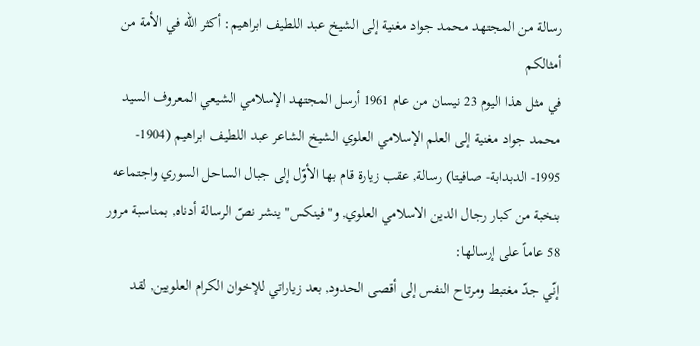رسالة من المجتهد محمد جواد مغنية إلى الشيخ عبد اللطيف ابراهيم: أكثر الله في الأمة من أمثالكم
في مثل هذا اليوم 23 نيسان من عام 1961 أرسل المجتهد الإسلامي الشيعي المعروف السيد محمد جواد مغنية إلى العلم الإسلامي العلوي الشيخ الشاعر عبد اللطيف ابراهيم (1904- 1995- الدبدابة- صافيتا) رسالة, عقب زيارة قام بها الأوّل إلى جبال الساحل السوري واجتماعه بنخبة من كبار رجال الدين الاسلامي العلوي, و"فينكس" ينشر نصّ الرسالة أدناه, بمناسبة مرور 58 عاماً على إرسالها:
إنّي جدّ مغتبط ومرتاح النفس إلى أقصى الحدود, بعد زياراتي للإخوان الكرام العلويين, لقد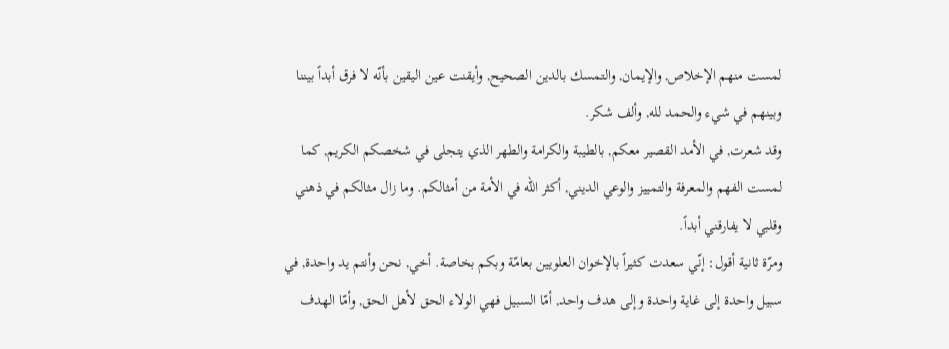لمست منهم الإخلاص, والإيمان, والتمسك بالدين الصحيح, وأيقنت عين اليقين بأنّه لا فرق أبداً بيننا وبينهم في شيء والحمد لله, وألف شكر.
وقد شعرت, في الأمد القصير معكم, بالطيبة والكرامة والطهر الذي يتجلى في شخصكم الكريم, كما لمست الفهم والمعرفة والتمييز والوعي الديني, أكثر الله في الأمة من أمثالكم. وما زال مثالكم في ذهني وقلبي لا يفارقني أبداً.
ومرّة ثانية أقول: إنّي سعدت كثيراً بالإخوان العلويين بعامّة وبكم بخاصة. أخي, نحن وأنتم يد واحدة, في سبيل واحدة إلى غاية واحدة وإلى هدف واحد, أمّا السبيل فهي الولاء الحق لأهل الحق, وأمّا الهدف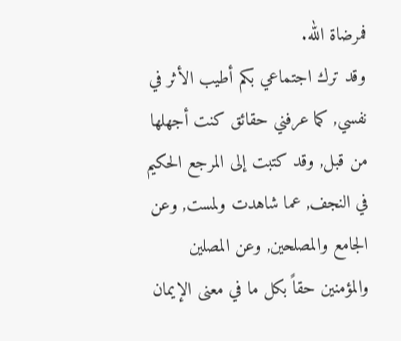فمرضاة الله.
وقد ترك اجتماعي بكم أطيب الأثر في نفسي, كما عرفني حقائق كنت أجهلها من قبل, وقد كتبت إلى المرجع الحكيم في النجف, عما شاهدت ولمست, وعن الجامع والمصلحين, وعن المصلين والمؤمنين حقاً بكل ما في معنى الإيمان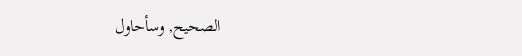الصحيح, وسأحاول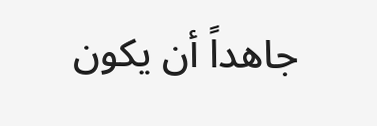جاهداً أن يكون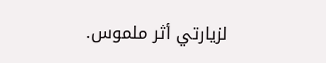لزيارتي أثر ملموس.